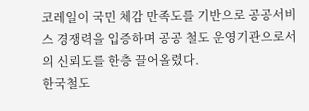코레일이 국민 체감 만족도를 기반으로 공공서비스 경쟁력을 입증하며 공공 철도 운영기관으로서의 신뢰도를 한층 끌어올렸다.
한국철도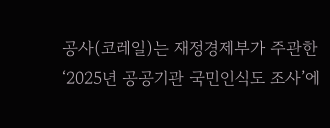공사(코레일)는 재정경제부가 주관한 ‘2025년 공공기관 국민인식도 조사’에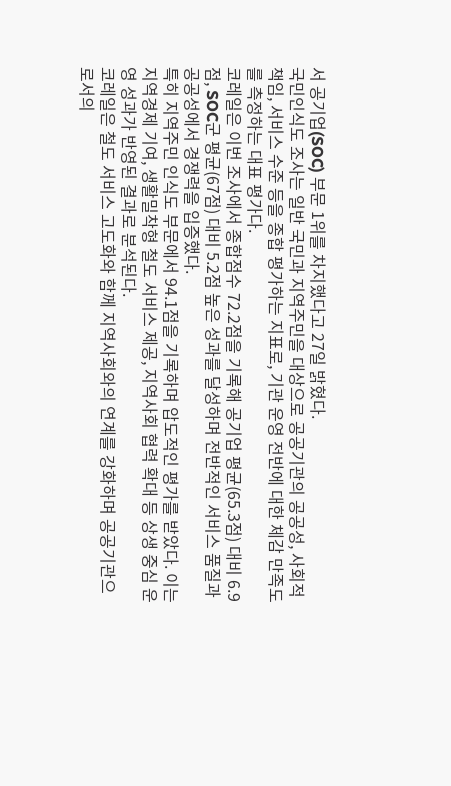서 공기업(SOC) 부문 1위를 차지했다고 27일 밝혔다.
국민인식도 조사는 일반 국민과 지역주민을 대상으로 공공기관의 공공성, 사회적 책임, 서비스 수준 등을 종합 평가하는 지표로, 기관 운영 전반에 대한 체감 만족도를 측정하는 대표 평가다.
코레일은 이번 조사에서 종합점수 72.2점을 기록해 공기업 평균(65.3점) 대비 6.9점, SOC군 평균(67점) 대비 5.2점 높은 성과를 달성하며 전반적인 서비스 품질과 공공성에서 경쟁력을 입증했다.
특히 지역주민 인식도 부문에서 94.1점을 기록하며 압도적인 평가를 받았다. 이는 지역경제 기여, 생활밀착형 철도 서비스 제공, 지역사회 협력 확대 등 상생 중심 운영 성과가 반영된 결과로 분석된다.
코레일은 철도 서비스 고도화와 함께 지역사회와의 연계를 강화하며 공공기관으로서의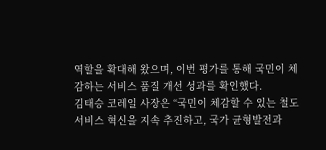역할을 확대해 왔으며, 이번 평가를 통해 국민이 체감하는 서비스 품질 개선 성과를 확인했다.
김태승 코레일 사장은 “국민이 체감할 수 있는 철도 서비스 혁신을 지속 추진하고, 국가 균형발전과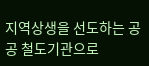지역상생을 선도하는 공공 철도기관으로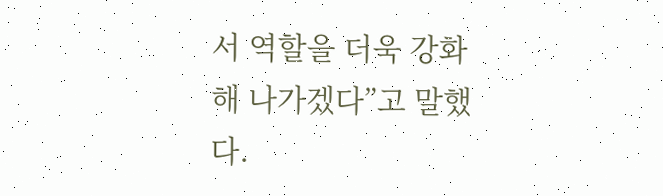서 역할을 더욱 강화해 나가겠다”고 말했다.